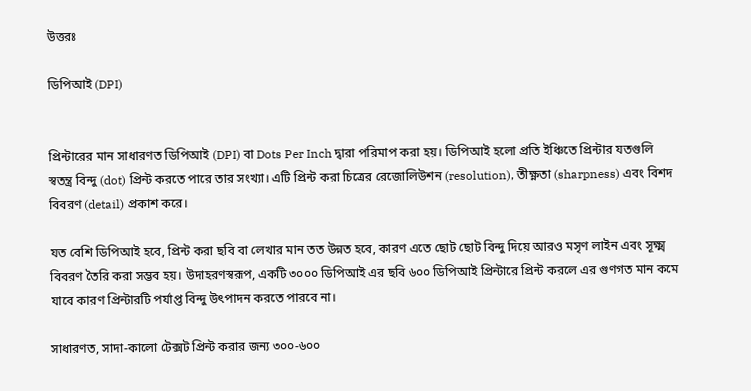উত্তরঃ

ডিপিআই (DPI)


প্রিন্টারের মান সাধারণত ডিপিআই (DPI) বা Dots Per Inch দ্বারা পরিমাপ করা হয়। ডিপিআই হলো প্রতি ইঞ্চিতে প্রিন্টার যতগুলি স্বতন্ত্র বিন্দু (dot) প্রিন্ট করতে পারে তার সংখ্যা। এটি প্রিন্ট করা চিত্রের রেজোলিউশন (resolution), তীক্ষ্ণতা (sharpness) এবং বিশদ বিবরণ (detail) প্রকাশ করে।

যত বেশি ডিপিআই হবে, প্রিন্ট করা ছবি বা লেখার মান তত উন্নত হবে, কারণ এতে ছোট ছোট বিন্দু দিয়ে আরও মসৃণ লাইন এবং সূক্ষ্ম বিবরণ তৈরি করা সম্ভব হয়। উদাহরণস্বরূপ, একটি ৩০০০ ডিপিআই এর ছবি ৬০০ ডিপিআই প্রিন্টারে প্রিন্ট করলে এর গুণগত মান কমে যাবে কারণ প্রিন্টারটি পর্যাপ্ত বিন্দু উৎপাদন করতে পারবে না।

সাধারণত, সাদা-কালো টেক্সট প্রিন্ট করার জন্য ৩০০-৬০০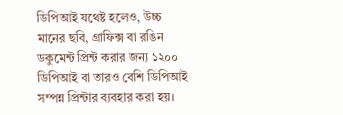ডিপিআই যথেষ্ট হলেও, উচ্চ মানের ছবি, গ্রাফিক্স বা রঙিন ডকুমেন্ট প্রিন্ট করার জন্য ১২০০ ডিপিআই বা তারও বেশি ডিপিআই সম্পন্ন প্রিন্টার ব্যবহার করা হয়।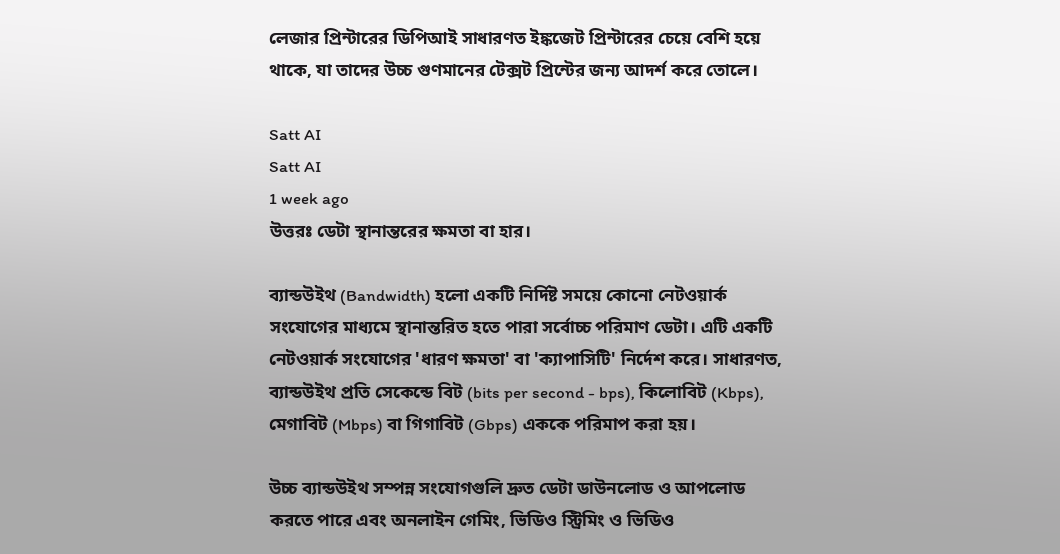লেজার প্রিন্টারের ডিপিআই সাধারণত ইঙ্কজেট প্রিন্টারের চেয়ে বেশি হয়ে থাকে, যা তাদের উচ্চ গুণমানের টেক্সট প্রিন্টের জন্য আদর্শ করে তোলে।

Satt AI
Satt AI
1 week ago
উত্তরঃ ডেটা স্থানান্তরের ক্ষমতা বা হার।

ব্যান্ডউইথ (Bandwidth) হলো একটি নির্দিষ্ট সময়ে কোনো নেটওয়ার্ক সংযোগের মাধ্যমে স্থানান্তরিত হতে পারা সর্বোচ্চ পরিমাণ ডেটা। এটি একটি নেটওয়ার্ক সংযোগের 'ধারণ ক্ষমতা' বা 'ক্যাপাসিটি' নির্দেশ করে। সাধারণত, ব্যান্ডউইথ প্রতি সেকেন্ডে বিট (bits per second - bps), কিলোবিট (Kbps), মেগাবিট (Mbps) বা গিগাবিট (Gbps) এককে পরিমাপ করা হয়।

উচ্চ ব্যান্ডউইথ সম্পন্ন সংযোগগুলি দ্রুত ডেটা ডাউনলোড ও আপলোড করতে পারে এবং অনলাইন গেমিং, ভিডিও স্ট্রিমিং ও ভিডিও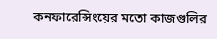কনফারেন্সিংয়ের মতো কাজগুলির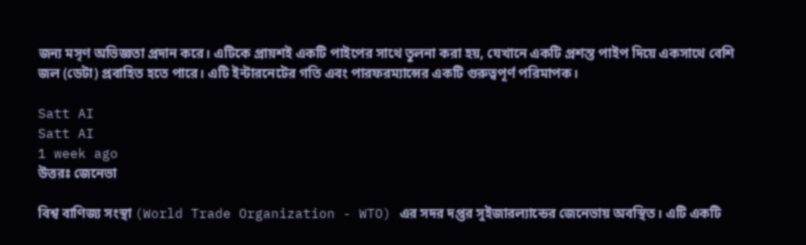জন্য মসৃণ অভিজ্ঞতা প্রদান করে। এটিকে প্রায়শই একটি পাইপের সাথে তুলনা করা হয়, যেখানে একটি প্রশস্ত পাইপ দিয়ে একসাথে বেশি জল (ডেটা) প্রবাহিত হতে পারে। এটি ইন্টারনেটের গতি এবং পারফরম্যান্সের একটি গুরুত্বপূর্ণ পরিমাপক।

Satt AI
Satt AI
1 week ago
উত্তরঃ জেনেভা

বিশ্ব বাণিজ্য সংস্থা (World Trade Organization - WTO) এর সদর দপ্তর সুইজারল্যান্ডের জেনেভায় অবস্থিত। এটি একটি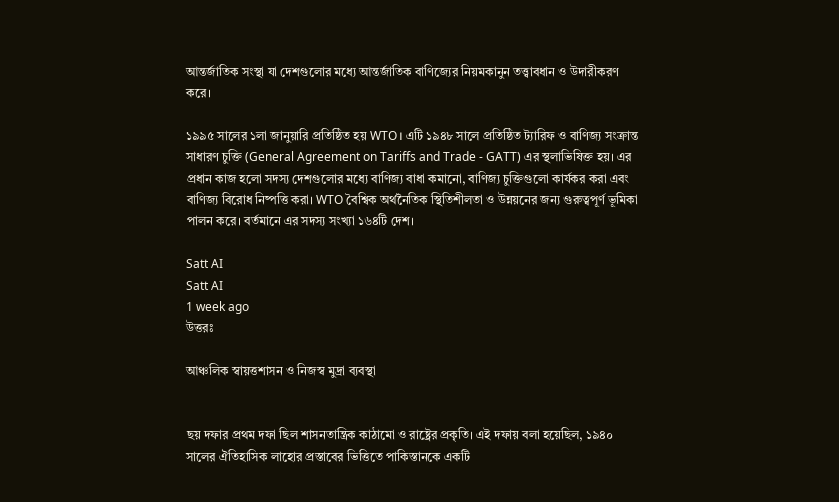আন্তর্জাতিক সংস্থা যা দেশগুলোর মধ্যে আন্তর্জাতিক বাণিজ্যের নিয়মকানুন তত্ত্বাবধান ও উদারীকরণ করে।

১৯৯৫ সালের ১লা জানুয়ারি প্রতিষ্ঠিত হয় WTO। এটি ১৯৪৮ সালে প্রতিষ্ঠিত ট্যারিফ ও বাণিজ্য সংক্রান্ত সাধারণ চুক্তি (General Agreement on Tariffs and Trade - GATT) এর স্থলাভিষিক্ত হয়। এর প্রধান কাজ হলো সদস্য দেশগুলোর মধ্যে বাণিজ্য বাধা কমানো, বাণিজ্য চুক্তিগুলো কার্যকর করা এবং বাণিজ্য বিরোধ নিষ্পত্তি করা। WTO বৈশ্বিক অর্থনৈতিক স্থিতিশীলতা ও উন্নয়নের জন্য গুরুত্বপূর্ণ ভূমিকা পালন করে। বর্তমানে এর সদস্য সংখ্যা ১৬৪টি দেশ।

Satt AI
Satt AI
1 week ago
উত্তরঃ

আঞ্চলিক স্বায়ত্তশাসন ও নিজস্ব মুদ্রা ব্যবস্থা


ছয় দফার প্রথম দফা ছিল শাসনতান্ত্রিক কাঠামো ও রাষ্ট্রের প্রকৃতি। এই দফায় বলা হয়েছিল, ১৯৪০ সালের ঐতিহাসিক লাহোর প্রস্তাবের ভিত্তিতে পাকিস্তানকে একটি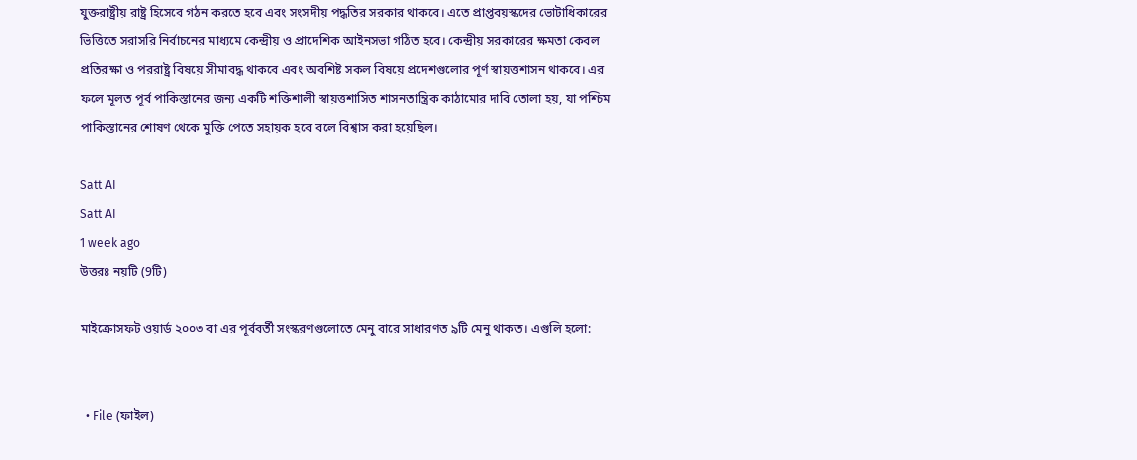যুক্তরাষ্ট্রীয় রাষ্ট্র হিসেবে গঠন করতে হবে এবং সংসদীয় পদ্ধতির সরকার থাকবে। এতে প্রাপ্তবয়স্কদের ভোটাধিকারের ভিত্তিতে সরাসরি নির্বাচনের মাধ্যমে কেন্দ্রীয় ও প্রাদেশিক আইনসভা গঠিত হবে। কেন্দ্রীয় সরকারের ক্ষমতা কেবল প্রতিরক্ষা ও পররাষ্ট্র বিষয়ে সীমাবদ্ধ থাকবে এবং অবশিষ্ট সকল বিষয়ে প্রদেশগুলোর পূর্ণ স্বায়ত্তশাসন থাকবে। এর ফলে মূলত পূর্ব পাকিস্তানের জন্য একটি শক্তিশালী স্বায়ত্তশাসিত শাসনতান্ত্রিক কাঠামোর দাবি তোলা হয়, যা পশ্চিম পাকিস্তানের শোষণ থেকে মুক্তি পেতে সহায়ক হবে বলে বিশ্বাস করা হয়েছিল।

Satt AI
Satt AI
1 week ago
উত্তরঃ নয়টি (9টি)

মাইক্রোসফট ওয়ার্ড ২০০৩ বা এর পূর্ববর্তী সংস্করণগুলোতে মেনু বারে সাধারণত ৯টি মেনু থাকত। এগুলি হলো:


  • File (ফাইল)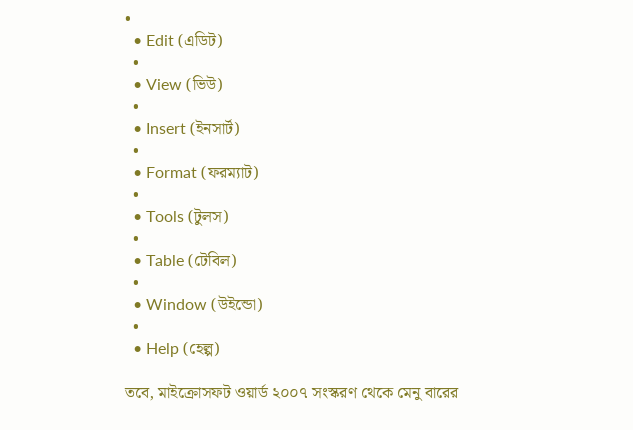•
  • Edit (এডিট)
  •
  • View (ভিউ)
  •
  • Insert (ইনসার্ট)
  •
  • Format (ফরম্যাট)
  •
  • Tools (টুলস)
  •
  • Table (টেবিল)
  •
  • Window (উইন্ডো)
  •
  • Help (হেল্প)

তবে, মাইক্রোসফট ওয়ার্ড ২০০৭ সংস্করণ থেকে মেনু বারের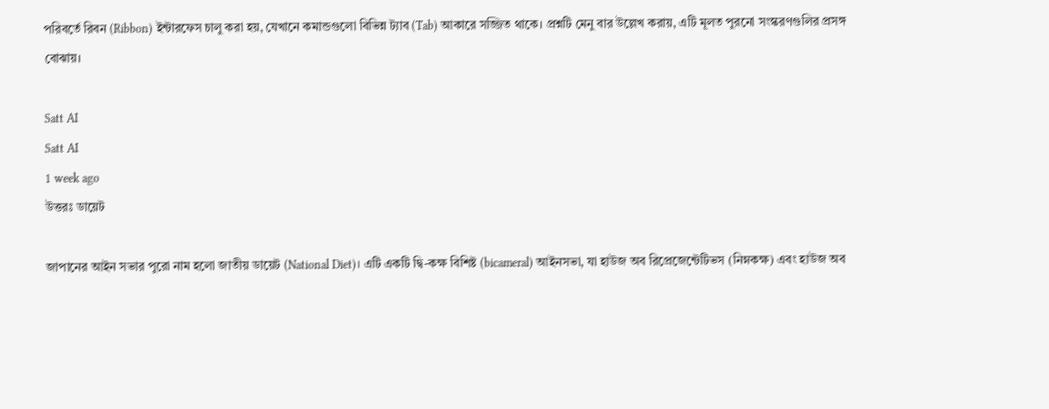পরিবর্তে রিবন (Ribbon) ইন্টারফেস চালু করা হয়, যেখানে কমান্ডগুলো বিভিন্ন ট্যাব (Tab) আকারে সজ্জিত থাকে। প্রশ্নটি মেনু বার উল্লেখ করায়, এটি মূলত পুরনো সংস্করণগুলির প্রসঙ্গ বোঝায়।

Satt AI
Satt AI
1 week ago
উত্তরঃ ডায়েট

জাপানের আইন সভার পুরো নাম হলো জাতীয় ডায়েট (National Diet)। এটি একটি দ্বি-কক্ষ বিশিষ্ট (bicameral) আইনসভা, যা হাউজ অব রিপ্রেজেন্টেটিভস (নিম্নকক্ষ) এবং হাউজ অব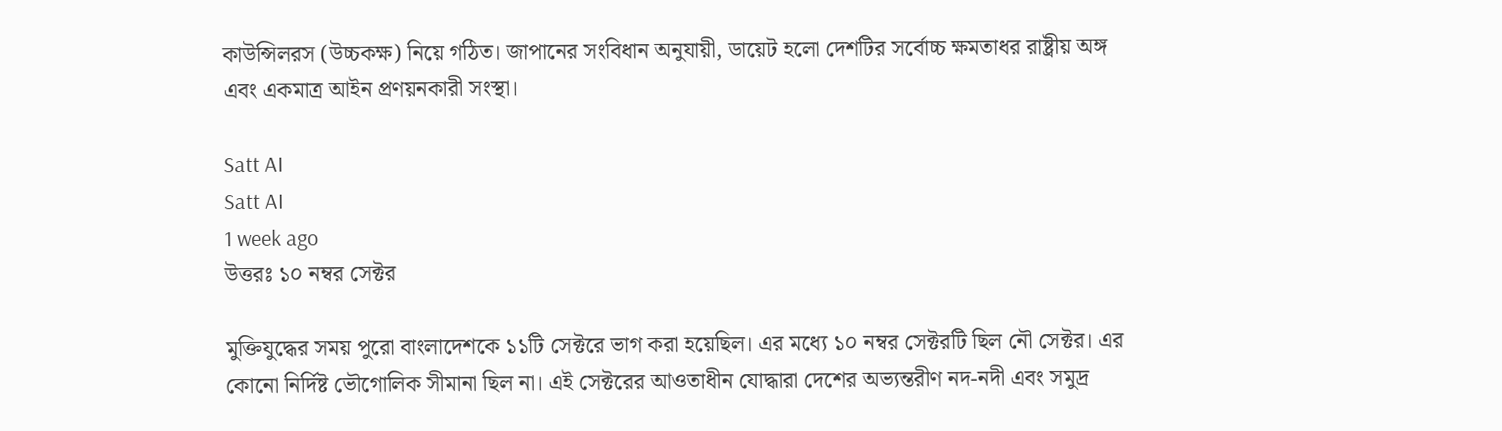কাউন্সিলরস (উচ্চকক্ষ) নিয়ে গঠিত। জাপানের সংবিধান অনুযায়ী, ডায়েট হলো দেশটির সর্বোচ্চ ক্ষমতাধর রাষ্ট্রীয় অঙ্গ এবং একমাত্র আইন প্রণয়নকারী সংস্থা।

Satt AI
Satt AI
1 week ago
উত্তরঃ ১০ নম্বর সেক্টর

মুক্তিযুদ্ধের সময় পুরো বাংলাদেশকে ১১টি সেক্টরে ভাগ করা হয়েছিল। এর মধ্যে ১০ নম্বর সেক্টরটি ছিল নৌ সেক্টর। এর কোনো নির্দিষ্ট ভৌগোলিক সীমানা ছিল না। এই সেক্টরের আওতাধীন যোদ্ধারা দেশের অভ্যন্তরীণ নদ-নদী এবং সমুদ্র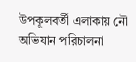উপকূলবর্তী এলাকায় নৌ অভিযান পরিচালনা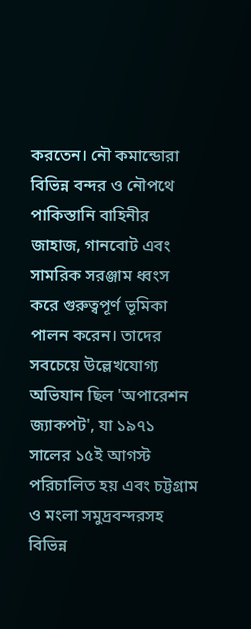করতেন। নৌ কমান্ডোরা বিভিন্ন বন্দর ও নৌপথে পাকিস্তানি বাহিনীর জাহাজ, গানবোট এবং সামরিক সরঞ্জাম ধ্বংস করে গুরুত্বপূর্ণ ভূমিকা পালন করেন। তাদের সবচেয়ে উল্লেখযোগ্য অভিযান ছিল 'অপারেশন জ্যাকপট', যা ১৯৭১ সালের ১৫ই আগস্ট পরিচালিত হয় এবং চট্টগ্রাম ও মংলা সমুদ্রবন্দরসহ বিভিন্ন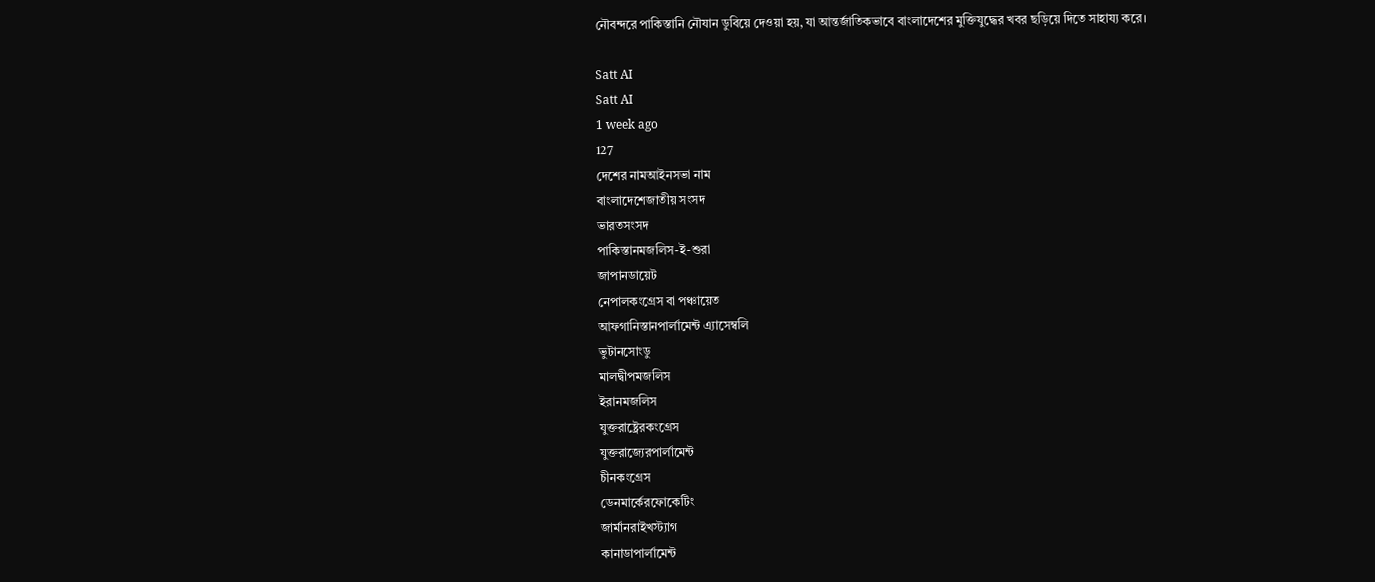নৌবন্দরে পাকিস্তানি নৌযান ডুবিয়ে দেওয়া হয়, যা আন্তর্জাতিকভাবে বাংলাদেশের মুক্তিযুদ্ধের খবর ছড়িয়ে দিতে সাহায্য করে।

Satt AI
Satt AI
1 week ago
127
দেশের নামআইনসভা নাম
বাংলাদেশেজাতীয় সংসদ
ভারতসংসদ
পাকিস্তানমজলিস-ই-শুরা
জাপানডায়েট
নেপালকংগ্রেস বা পঞ্চায়েত
আফগানিস্তানপার্লামেন্ট এ্যাসেম্বলি
ভুটানসোংডু
মালদ্বীপমজলিস
ইরানমজলিস
যুক্তরাষ্ট্রেরকংগ্রেস
যুক্তরাজ্যেরপার্লামেন্ট
চীনকংগ্রেস
ডেনমার্কেরফোকেটিং
জার্মানরাইখস্ট্যাগ
কানাডাপার্লামেন্ট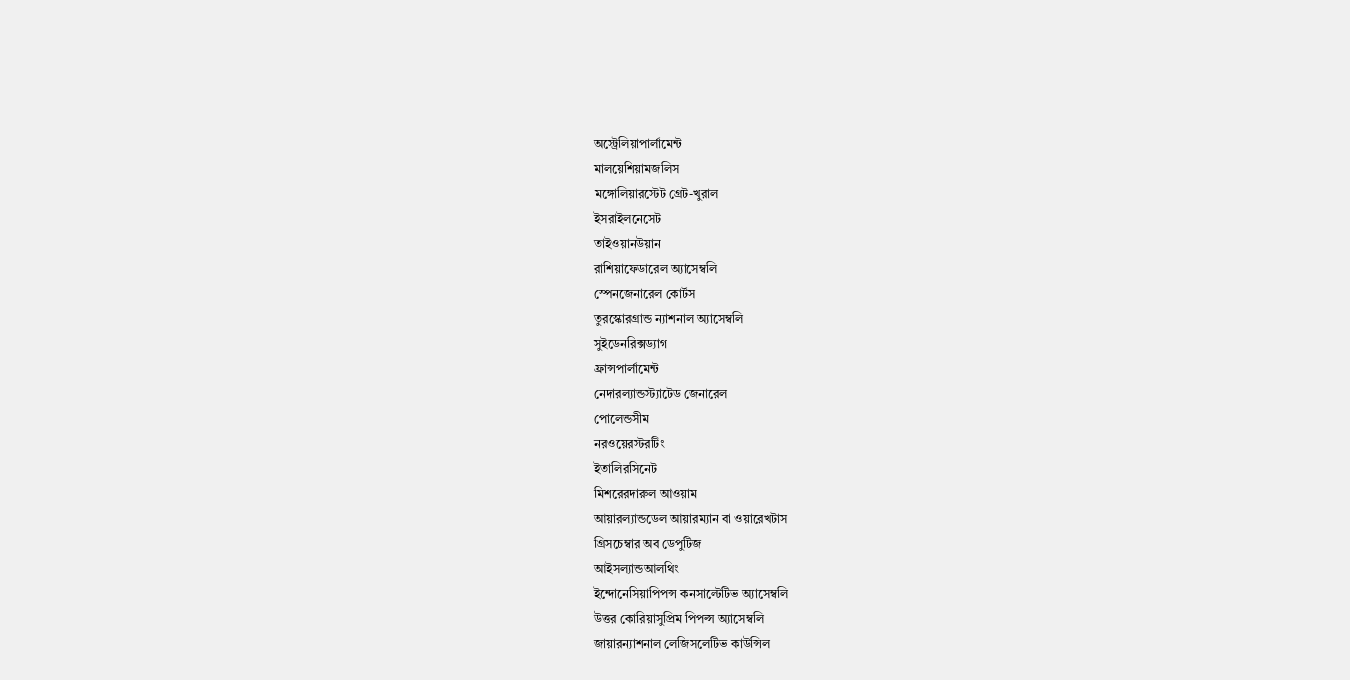অস্ট্রেলিয়াপার্লামেন্ট
মালয়েশিয়ামজলিস
মঙ্গোলিয়ারস্টেট গ্রেট-খুরাল
ইসরাইলনেসেট
তাইওয়ানউয়ান
রাশিয়াফেডারেল অ্যাসেম্বলি
স্পেনজেনারেল কোর্টস
তুরস্কোরগ্রান্ড ন্যাশনাল অ্যাসেম্বলি
সুইডেনরিক্সড্যাগ
ফ্রান্সপার্লামেন্ট
নেদারল্যান্ডস্ট্যাটেড জেনারেল
পোলেন্ডসীম
নরওয়েরস্টরটিং
ইতালিরসিনেট
মিশরেরদারুল আওয়াম
আয়ারল্যান্ডডেল আয়ারম্যান বা ওয়ারেখটাস
গ্রিসচেম্বার অব ডেপুটিজ
আইসল্যান্ডআলথিং
ইন্দোনেসিয়াপিপন্স কনসাল্টেটিভ অ্যাসেম্বলি
উত্তর কোরিয়াসুপ্রিম পিপল্স অ্যাসেম্বলি
জায়ারন্যাশনাল লেজিসলেটিভ কাউন্সিল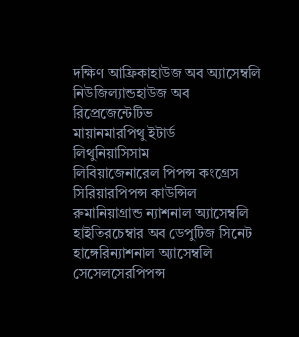দক্ষিণ আফ্রিকাহাউজ অব অ্যাসেম্বলি
নিউজিল্যান্ডহাউজ অব রিপ্রেজেন্টেটিভ
মায়ানমারপিথু ইটার্ড
লিথুনিয়াসিসাম
লিবিয়াজেনারেল পিপন্স কংগ্রেস
সিরিয়ারপিপন্স কাউন্সিল
রুমানিয়াগ্রান্ড ন্যাশনাল অ্যাসেম্বলি
হাইতিরচেম্বার অব ডেপুটিজ সিনেট
হাঙ্গেরিন্যাশনাল অ্যাসেম্বলি
সেসেলসেরপিপন্স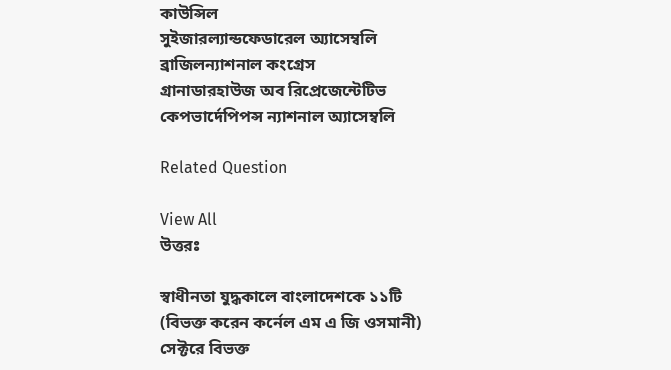কাউন্সিল
সুইজারল্যান্ডফেডারেল অ্যাসেম্বলি
ব্রাজিলন্যাশনাল কংগ্রেস
গ্রানাডারহাউজ অব রিপ্রেজেন্টেটিভ
কেপভার্দেপিপন্স ন্যাশনাল অ্যাসেম্বলি

Related Question

View All
উত্তরঃ

স্বাধীনতা যুদ্ধকালে বাংলাদেশকে ১১টি (বিভক্ত করেন কর্নেল এম এ জি ওসমানী) সেক্টরে বিভক্ত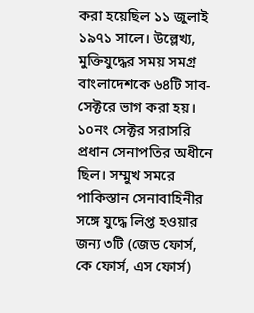করা হয়েছিল ১১ জুলাই ১৯৭১ সালে। উল্লেখ্য, মুক্তিযুদ্ধের সময় সমগ্র বাংলাদেশকে ৬৪টি সাব-সেক্টরে ভাগ করা হয়। ১০নং সেক্টর সরাসরি প্রধান সেনাপতির অধীনে ছিল। সম্মুখ সমরে পাকিস্তান সেনাবাহিনীর সঙ্গে যুদ্ধে লিপ্ত হওয়ার জন্য ৩টি (জেড ফোর্স, কে ফোর্স, এস ফোর্স)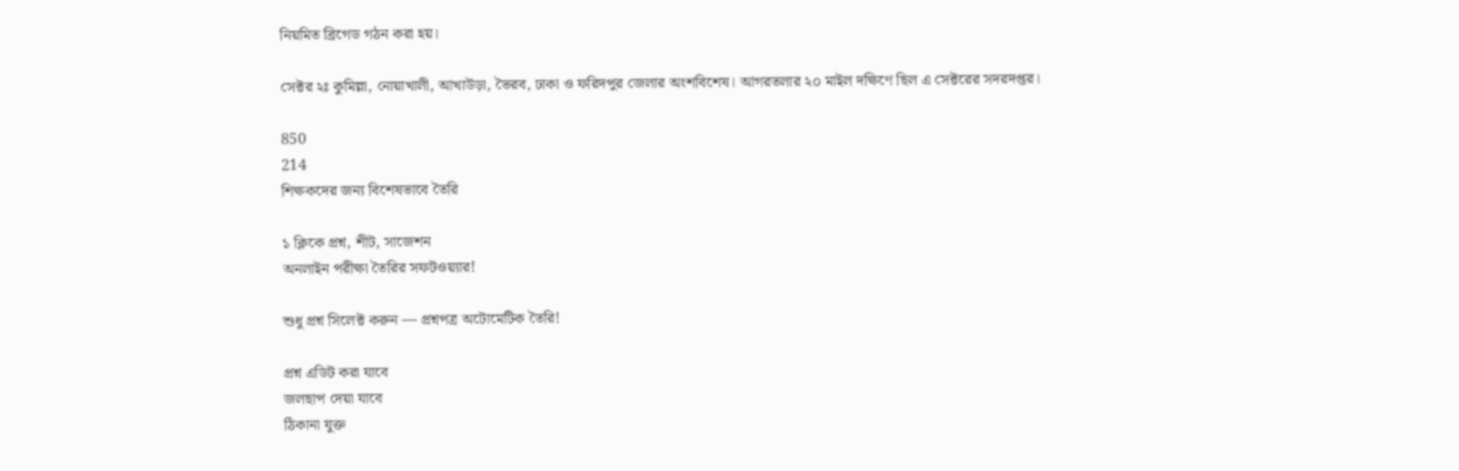নিয়মিত ব্রিগেড গঠন করা হয়।

সেক্টর ২ঃ কুমিল্লা, নোয়াখালী, আখাউড়া, ভৈরব, ঢাকা ও ফরিদপুর জেলার অংশবিশেষ। আগরতলার ২০ মাইল দক্ষিণে ছিল এ সেক্টরের সদরদপ্তর।

850
214
শিক্ষকদের জন্য বিশেষভাবে তৈরি

১ ক্লিকে প্রশ্ন, শীট, সাজেশন
অনলাইন পরীক্ষা তৈরির সফটওয়্যার!

শুধু প্রশ্ন সিলেক্ট করুন — প্রশ্নপত্র অটোমেটিক তৈরি!

প্রশ্ন এডিট করা যাবে
জলছাপ দেয়া যাবে
ঠিকানা যুক্ত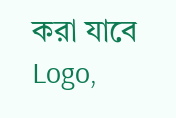করা যাবে
Logo,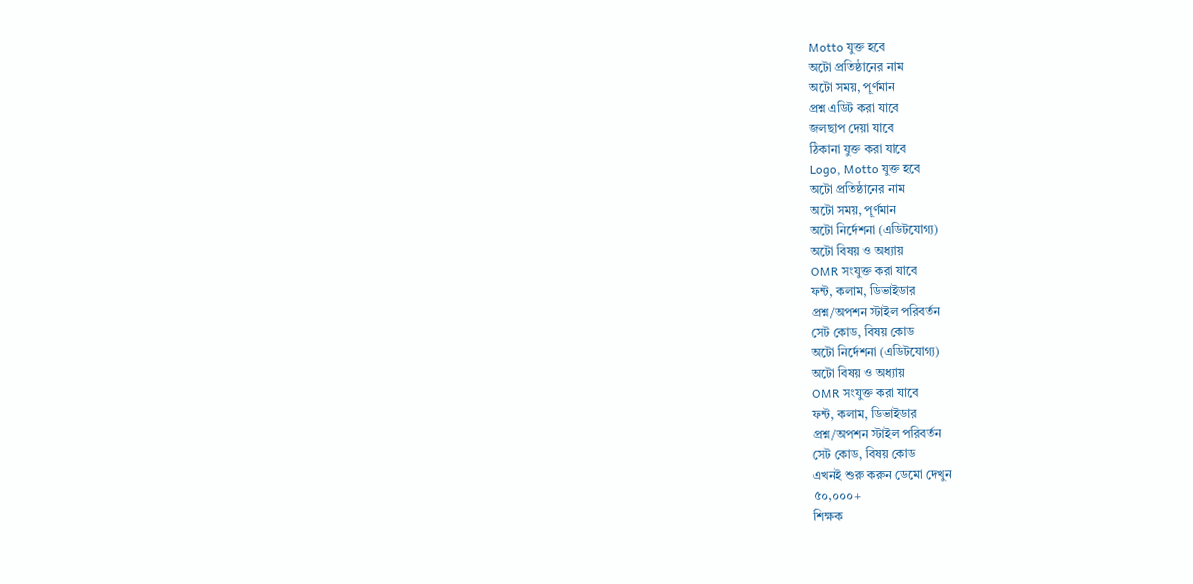Motto যুক্ত হবে
অটো প্রতিষ্ঠানের নাম
অটো সময়, পূর্ণমান
প্রশ্ন এডিট করা যাবে
জলছাপ দেয়া যাবে
ঠিকানা যুক্ত করা যাবে
Logo, Motto যুক্ত হবে
অটো প্রতিষ্ঠানের নাম
অটো সময়, পূর্ণমান
অটো নির্দেশনা (এডিটযোগ্য)
অটো বিষয় ও অধ্যায়
OMR সংযুক্ত করা যাবে
ফন্ট, কলাম, ডিভাইডার
প্রশ্ন/অপশন স্টাইল পরিবর্তন
সেট কোড, বিষয় কোড
অটো নির্দেশনা (এডিটযোগ্য)
অটো বিষয় ও অধ্যায়
OMR সংযুক্ত করা যাবে
ফন্ট, কলাম, ডিভাইডার
প্রশ্ন/অপশন স্টাইল পরিবর্তন
সেট কোড, বিষয় কোড
এখনই শুরু করুন ডেমো দেখুন
৫০,০০০+
শিক্ষক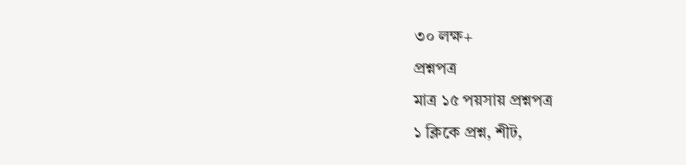৩০ লক্ষ+
প্রশ্নপত্র
মাত্র ১৫ পয়সায় প্রশ্নপত্র
১ ক্লিকে প্রশ্ন, শীট,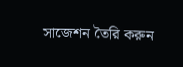সাজেশন তৈরি করুন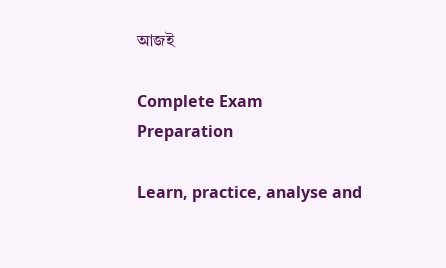আজই

Complete Exam
Preparation

Learn, practice, analyse and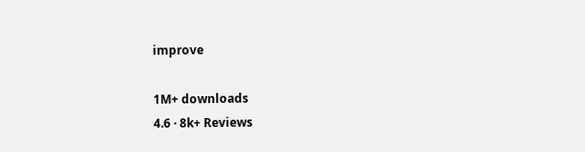improve

1M+ downloads
4.6 · 8k+ Reviews